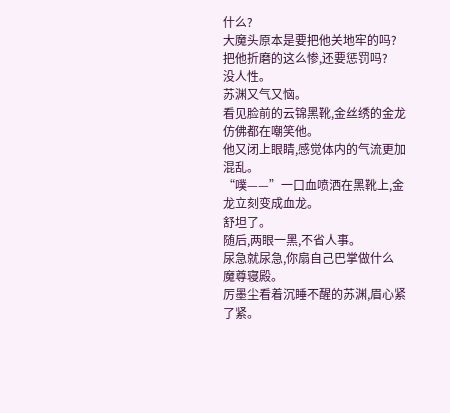什么?
大魔头原本是要把他关地牢的吗?
把他折磨的这么惨,还要惩罚吗?
没人性。
苏渊又气又恼。
看见脸前的云锦黑靴,金丝绣的金龙仿佛都在嘲笑他。
他又闭上眼睛,感觉体内的气流更加混乱。
“噗——”一口血喷洒在黑靴上,金龙立刻变成血龙。
舒坦了。
随后,两眼一黑,不省人事。
尿急就尿急,你扇自己巴掌做什么
魔尊寝殿。
厉墨尘看着沉睡不醒的苏渊,眉心紧了紧。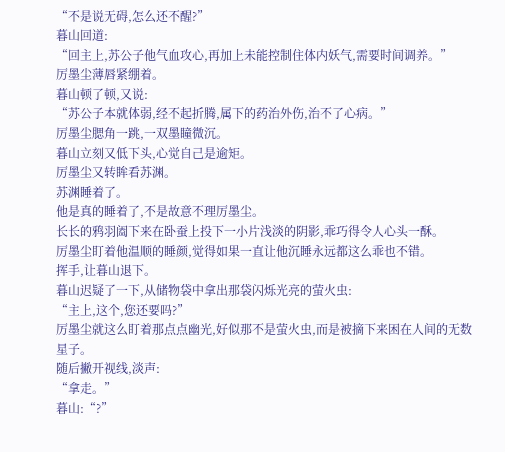“不是说无碍,怎么还不醒?”
暮山回道:
“回主上,苏公子他气血攻心,再加上未能控制住体内妖气,需要时间调养。”
厉墨尘薄唇紧绷着。
暮山顿了顿,又说:
“苏公子本就体弱,经不起折腾,属下的药治外伤,治不了心病。”
厉墨尘腮角一跳,一双墨瞳微沉。
暮山立刻又低下头,心觉自己是逾矩。
厉墨尘又转眸看苏渊。
苏渊睡着了。
他是真的睡着了,不是故意不理厉墨尘。
长长的鸦羽阖下来在卧蚕上投下一小片浅淡的阴影,乖巧得令人心头一酥。
厉墨尘盯着他温顺的睡颜,觉得如果一直让他沉睡永远都这么乖也不错。
挥手,让暮山退下。
暮山迟疑了一下,从储物袋中拿出那袋闪烁光亮的萤火虫:
“主上,这个,您还要吗?”
厉墨尘就这么盯着那点点幽光,好似那不是萤火虫,而是被摘下来困在人间的无数星子。
随后撇开视线,淡声:
“拿走。”
暮山:“?”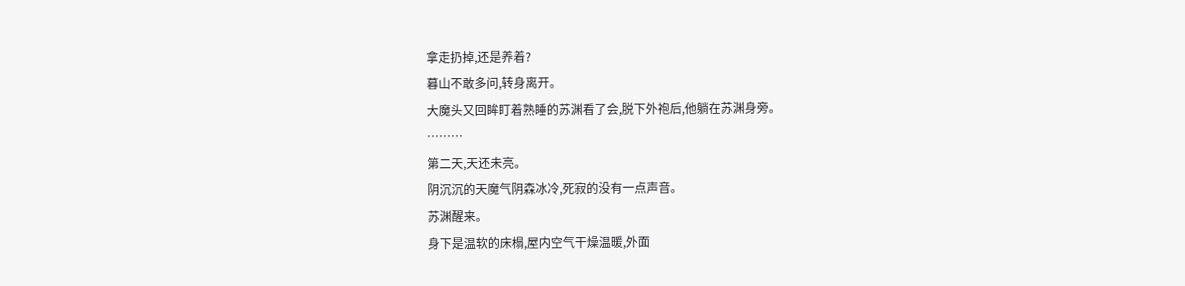拿走扔掉,还是养着?
暮山不敢多问,转身离开。
大魔头又回眸盯着熟睡的苏渊看了会,脱下外袍后,他躺在苏渊身旁。
………
第二天,天还未亮。
阴沉沉的天魔气阴森冰冷,死寂的没有一点声音。
苏渊醒来。
身下是温软的床榻,屋内空气干燥温暖,外面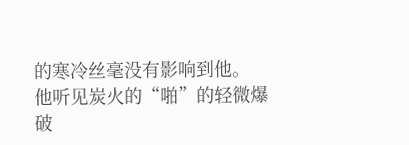的寒冷丝毫没有影响到他。
他听见炭火的“啪”的轻微爆破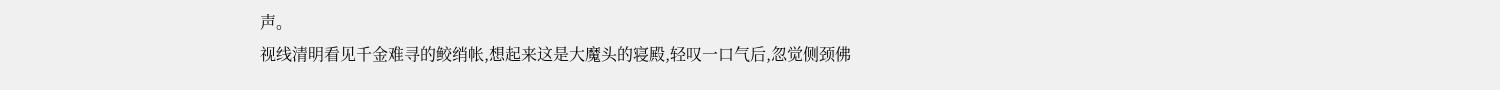声。
视线清明看见千金难寻的鲛绡帐,想起来这是大魔头的寝殿,轻叹一口气后,忽觉侧颈佛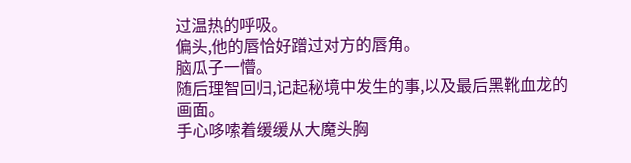过温热的呼吸。
偏头,他的唇恰好蹭过对方的唇角。
脑瓜子一懵。
随后理智回归,记起秘境中发生的事,以及最后黑靴血龙的画面。
手心哆嗦着缓缓从大魔头胸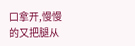口拿开,慢慢的又把腿从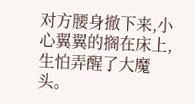对方腰身撤下来,小心翼翼的搁在床上,生怕弄醒了大魔头。